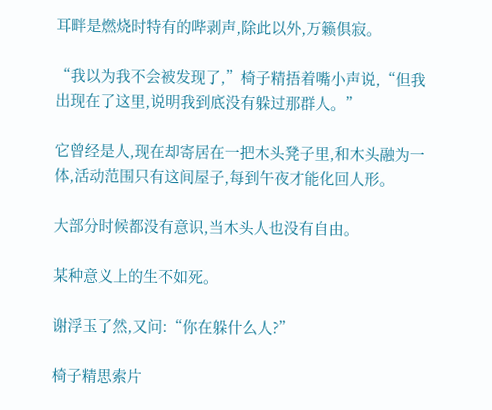耳畔是燃烧时特有的哔剥声,除此以外,万籁俱寂。

“我以为我不会被发现了,”椅子精捂着嘴小声说,“但我出现在了这里,说明我到底没有躲过那群人。”

它曾经是人,现在却寄居在一把木头凳子里,和木头融为一体,活动范围只有这间屋子,每到午夜才能化回人形。

大部分时候都没有意识,当木头人也没有自由。

某种意义上的生不如死。

谢浮玉了然,又问:“你在躲什么人?”

椅子精思索片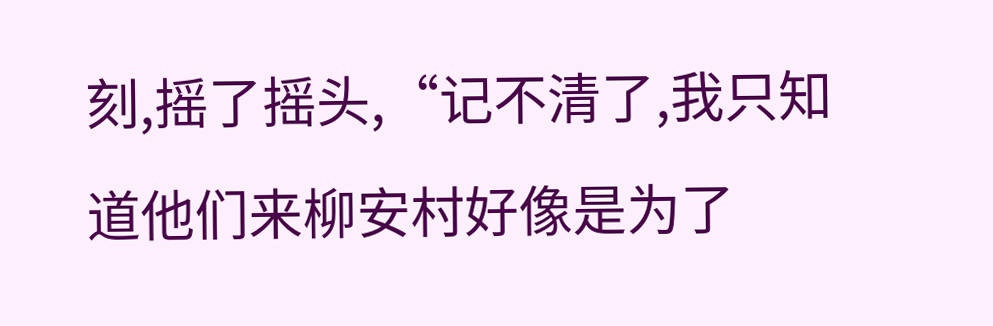刻,摇了摇头,“记不清了,我只知道他们来柳安村好像是为了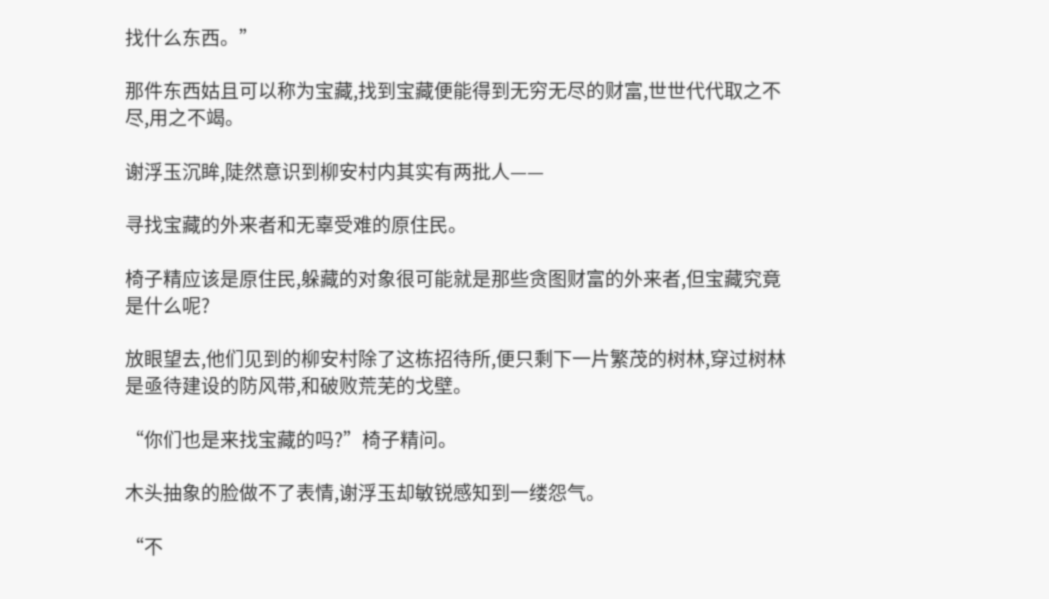找什么东西。”

那件东西姑且可以称为宝藏,找到宝藏便能得到无穷无尽的财富,世世代代取之不尽,用之不竭。

谢浮玉沉眸,陡然意识到柳安村内其实有两批人——

寻找宝藏的外来者和无辜受难的原住民。

椅子精应该是原住民,躲藏的对象很可能就是那些贪图财富的外来者,但宝藏究竟是什么呢?

放眼望去,他们见到的柳安村除了这栋招待所,便只剩下一片繁茂的树林,穿过树林是亟待建设的防风带,和破败荒芜的戈壁。

“你们也是来找宝藏的吗?”椅子精问。

木头抽象的脸做不了表情,谢浮玉却敏锐感知到一缕怨气。

“不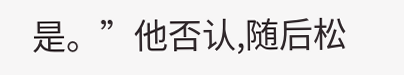是。”他否认,随后松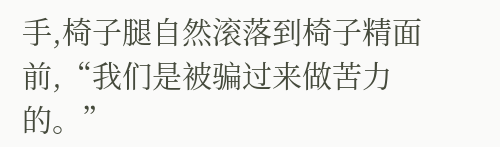手,椅子腿自然滚落到椅子精面前,“我们是被骗过来做苦力的。”